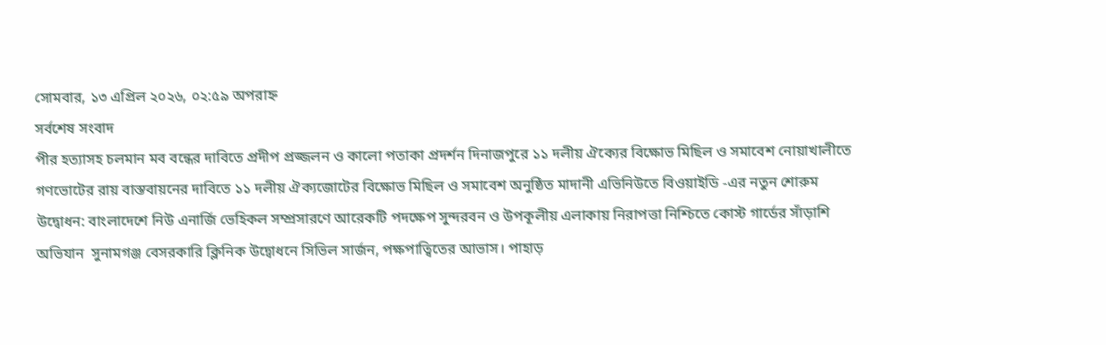সোমবার, ১৩ এপ্রিল ২০২৬, ০২:৫৯ অপরাহ্ন
সর্বশেষ সংবাদ
পীর হত্যাসহ চলমান মব বন্ধের দাবিতে প্রদীপ প্রজ্জলন ও কালো পতাকা প্রদর্শন দিনাজপুরে ১১ দলীয় ঐক্যের বিক্ষোভ মিছিল ও সমাবেশ নোয়াখালীতে গণভোটের রায় বাস্তবায়নের দাবিতে ১১ দলীয় ঐক্যজোটের বিক্ষোভ মিছিল ও সমাবেশ অনুষ্ঠিত মাদানী এভিনিউতে বিওয়াইডি -এর নতুন শোরুম উদ্বোধন: বাংলাদেশে নিউ এনার্জি ভেহিকল সম্প্রসারণে আরেকটি পদক্ষেপ সুন্দরবন ও উপকূলীয় এলাকায় নিরাপত্তা নিশ্চিতে কোস্ট গার্ডের সাঁড়াশি অভিযান  সুনামগঞ্জ বেসরকারি ক্লিনিক উদ্বোধনে সিভিল সার্জন, পক্ষপাত্বিতের আভাস। পাহাড়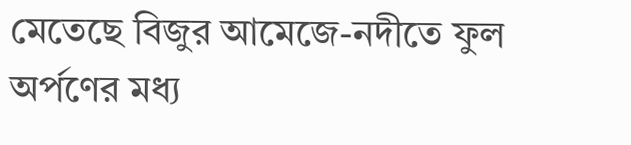মেতেছে বিজুর আমেজে-নদীতে ফুল অর্পণের মধ্য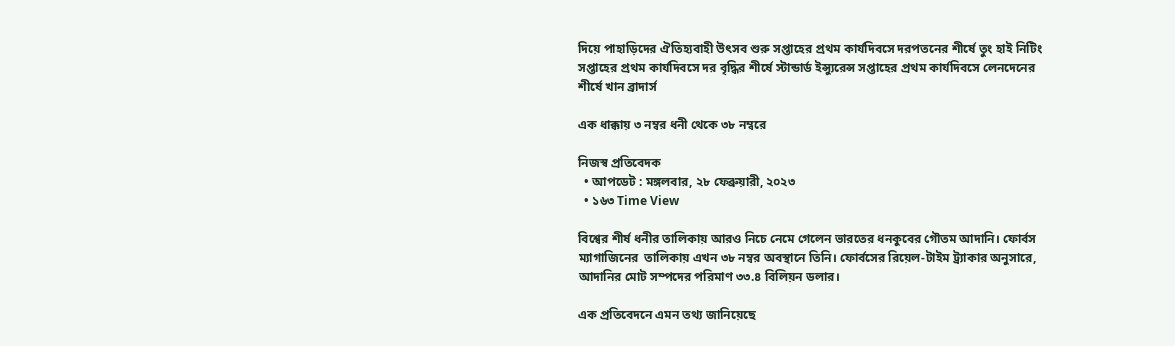দিয়ে পাহাড়িদের ঐতিহ্যবাহী উৎসব শুরু সপ্তাহের প্রথম কার্যদিবসে দরপতনের শীর্ষে তুং হাই নিটিং সপ্তাহের প্রথম কার্যদিবসে দর বৃদ্ধির শীর্ষে স্টান্ডার্ড ইন্স্যুরেন্স সপ্তাহের প্রথম কার্যদিবসে লেনদেনের শীর্ষে খান ব্রাদার্স

এক ধাক্কায় ৩ নম্বর ধনী থেকে ৩৮ নম্বরে

নিজস্ব প্রতিবেদক
  • আপডেট : মঙ্গলবার, ২৮ ফেব্রুয়ারী, ২০২৩
  • ১৬৩ Time View

বিশ্বের শীর্ষ ধনীর তালিকায় আরও নিচে নেমে গেলেন ভারতের ধনকুবের গৌতম আদানি। ফোর্বস ম্যাগাজিনের  তালিকায় এখন ৩৮ নম্বর অবস্থানে তিনি। ফোর্বসের রিয়েল-টাইম ট্র্যাকার অনুসারে, আদানির মোট সম্পদের পরিমাণ ৩৩.৪ বিলিয়ন ডলার।

এক প্রতিবেদনে এমন তথ্য জানিয়েছে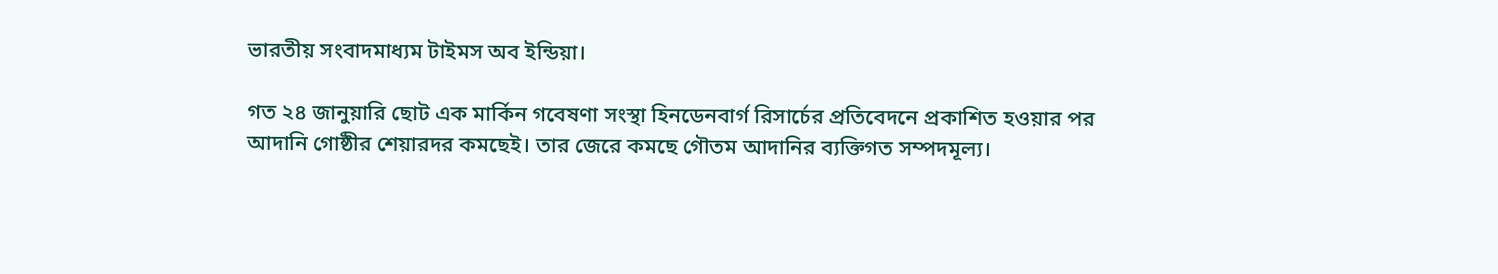ভারতীয় সংবাদমাধ্যম টাইমস অব ইন্ডিয়া।

গত ২৪ জানুয়ারি ছোট এক মার্কিন গবেষণা সংস্থা হিনডেনবার্গ রিসার্চের প্রতিবেদনে প্রকাশিত হওয়ার পর আদানি গোষ্ঠীর শেয়ারদর কমছেই। তার জেরে কমছে গৌতম আদানির ব্যক্তিগত সম্পদমূল্য।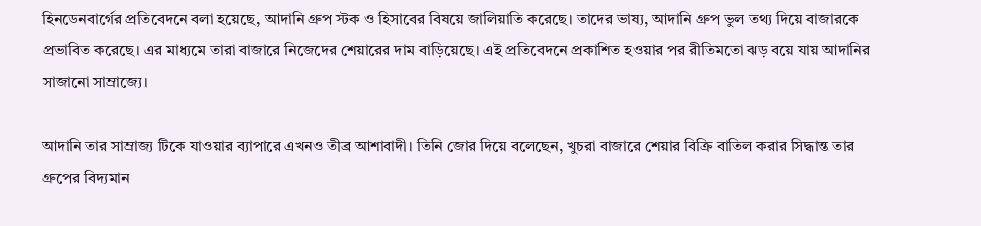হিনডেনবার্গের প্রতিবেদনে বলা হয়েছে, আদানি গ্রুপ স্টক ও হিসাবের বিষয়ে জালিয়াতি করেছে। তাদের ভাষ্য, আদানি গ্রুপ ভুল তথ্য দিয়ে বাজারকে প্রভাবিত করেছে। এর মাধ্যমে তারা বাজারে নিজেদের শেয়ারের দাম বাড়িয়েছে। এই প্রতিবেদনে প্রকাশিত হওয়ার পর রীতিমতো ঝড় বয়ে যায় আদানির সাজানো সাম্রাজ্যে।

আদানি তার সাম্রাজ্য টিকে যাওয়ার ব্যাপারে এখনও তীব্র আশাবাদী। তিনি জোর দিয়ে বলেছেন, খুচরা বাজারে শেয়ার বিক্রি বাতিল করার সিদ্ধান্ত তার গ্রুপের বিদ্যমান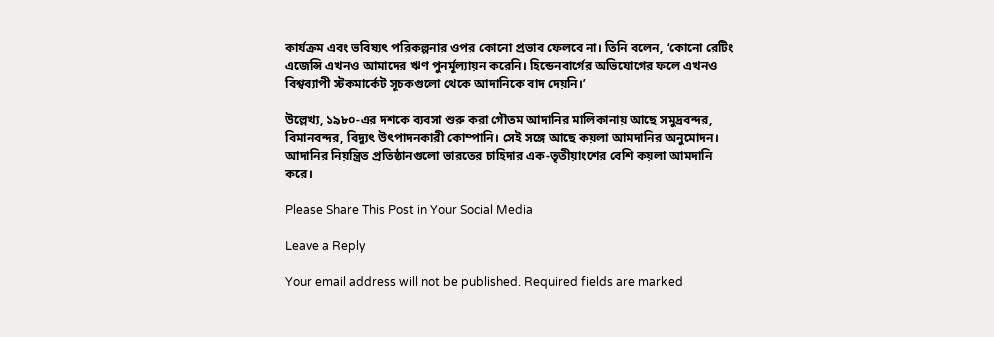কার্যক্রম এবং ভবিষ্যৎ পরিকল্পনার ওপর কোনো প্রভাব ফেলবে না। তিনি বলেন, ‘কোনো রেটিং এজেন্সি এখনও আমাদের ঋণ পুনর্মূল্যায়ন করেনি। হিন্ডেনবার্গের অভিযোগের ফলে এখনও বিশ্বব্যাপী স্টকমার্কেট সূচকগুলো থেকে আদানিকে বাদ দেয়নি।’

উল্লেখ্য, ১৯৮০-এর দশকে ব্যবসা শুরু করা গৌতম আদানির মালিকানায় আছে সমুদ্রবন্দর, বিমানবন্দর, বিদ্যুৎ উৎপাদনকারী কোম্পানি। সেই সঙ্গে আছে কয়লা আমদানির অনুমোদন। আদানির নিয়ন্ত্রিত প্রতিষ্ঠানগুলো ভারতের চাহিদার এক-তৃতীয়াংশের বেশি কয়লা আমদানি করে।

Please Share This Post in Your Social Media

Leave a Reply

Your email address will not be published. Required fields are marked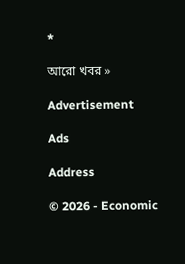*

আরো খবর »

Advertisement

Ads

Address

© 2026 - Economic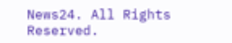News24. All Rights Reserved.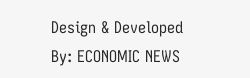Design & Developed By: ECONOMIC NEWS